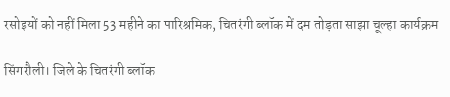रसोइयों को नहीं मिला 53 महीने का पारिश्रमिक, चितरंगी ब्लॉक में दम तोड़ता साझा चूल्हा कार्यक्रम

सिंगरौली। जिले के चितरंगी ब्लॉक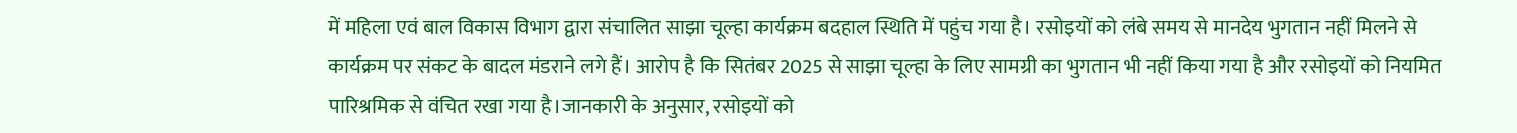में महिला एवं बाल विकास विभाग द्वारा संचालित साझा चूल्हा कार्यक्रम बदहाल स्थिति में पहुंच गया है। रसोइयों को लंबे समय से मानदेय भुगतान नहीं मिलने से कार्यक्रम पर संकट के बादल मंडराने लगे हैं। आरोप है कि सितंबर 2025 से साझा चूल्हा के लिए सामग्री का भुगतान भी नहीं किया गया है और रसोइयों को नियमित पारिश्रमिक से वंचित रखा गया है।जानकारी के अनुसार, रसोइयों को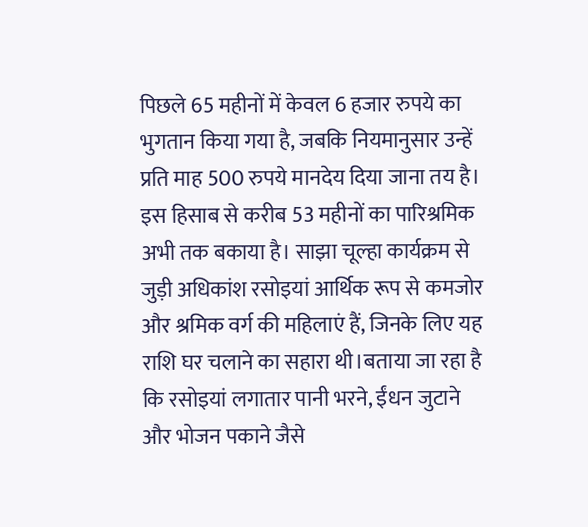पिछले 65 महीनों में केवल 6 हजार रुपये का भुगतान किया गया है, जबकि नियमानुसार उन्हें प्रति माह 500 रुपये मानदेय दिया जाना तय है। इस हिसाब से करीब 53 महीनों का पारिश्रमिक अभी तक बकाया है। साझा चूल्हा कार्यक्रम से जुड़ी अधिकांश रसोइयां आर्थिक रूप से कमजोर और श्रमिक वर्ग की महिलाएं हैं, जिनके लिए यह राशि घर चलाने का सहारा थी।बताया जा रहा है कि रसोइयां लगातार पानी भरने, ईंधन जुटाने और भोजन पकाने जैसे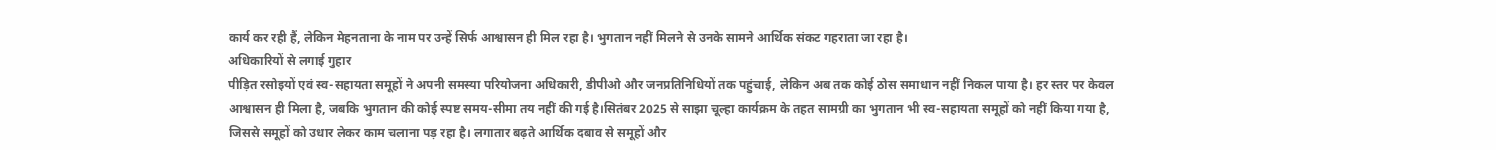कार्य कर रही हैं, लेकिन मेहनताना के नाम पर उन्हें सिर्फ आश्वासन ही मिल रहा है। भुगतान नहीं मिलने से उनके सामने आर्थिक संकट गहराता जा रहा है।
अधिकारियों से लगाई गुहार
पीड़ित रसोइयों एवं स्व-सहायता समूहों ने अपनी समस्या परियोजना अधिकारी, डीपीओ और जनप्रतिनिधियों तक पहुंचाई, लेकिन अब तक कोई ठोस समाधान नहीं निकल पाया है। हर स्तर पर केवल आश्वासन ही मिला है, जबकि भुगतान की कोई स्पष्ट समय-सीमा तय नहीं की गई है।सितंबर 2025 से साझा चूल्हा कार्यक्रम के तहत सामग्री का भुगतान भी स्व-सहायता समूहों को नहीं किया गया है, जिससे समूहों को उधार लेकर काम चलाना पड़ रहा है। लगातार बढ़ते आर्थिक दबाव से समूहों और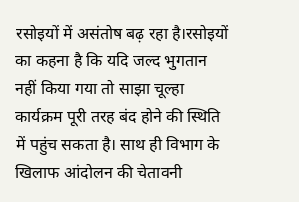रसोइयों में असंतोष बढ़ रहा है।रसोइयों का कहना है कि यदि जल्द भुगतान नहीं किया गया तो साझा चूल्हा कार्यक्रम पूरी तरह बंद होने की स्थिति में पहुंच सकता है। साथ ही विभाग के खिलाफ आंदोलन की चेतावनी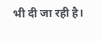भी दी जा रही है।